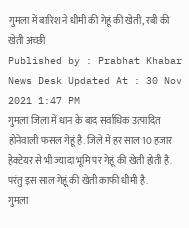गुमला में बारिश ने धीमी की गेहूं की खेती, रबी की खेती अच्छी
Published by : Prabhat Khabar News Desk Updated At : 30 Nov 2021 1:47 PM
गुमला जिला में धान के बाद सर्वाधिक उत्पादित होनेवाली फसल गेहूं है. जिले में हर साल 10 हजार हेक्टेयर से भी ज्यादा भूमि पर गेहूं की खेती होती है. परंतु इस साल गेहूं की खेती काफी धीमी है.
गुमला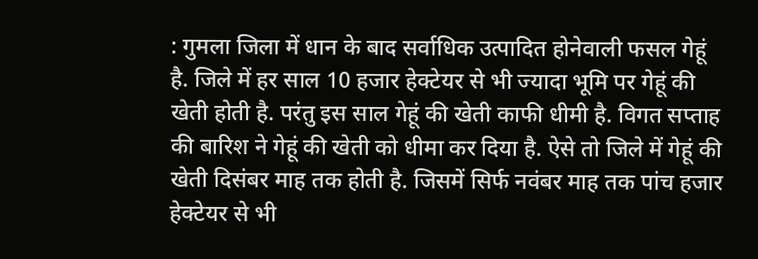: गुमला जिला में धान के बाद सर्वाधिक उत्पादित होनेवाली फसल गेहूं है. जिले में हर साल 10 हजार हेक्टेयर से भी ज्यादा भूमि पर गेहूं की खेती होती है. परंतु इस साल गेहूं की खेती काफी धीमी है. विगत सप्ताह की बारिश ने गेहूं की खेती को धीमा कर दिया है. ऐसे तो जिले में गेहूं की खेती दिसंबर माह तक होती है. जिसमें सिर्फ नवंबर माह तक पांच हजार हेक्टेयर से भी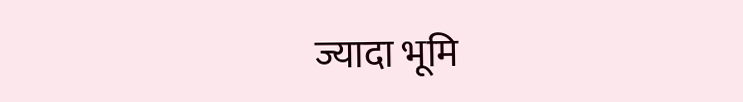ज्यादा भूमि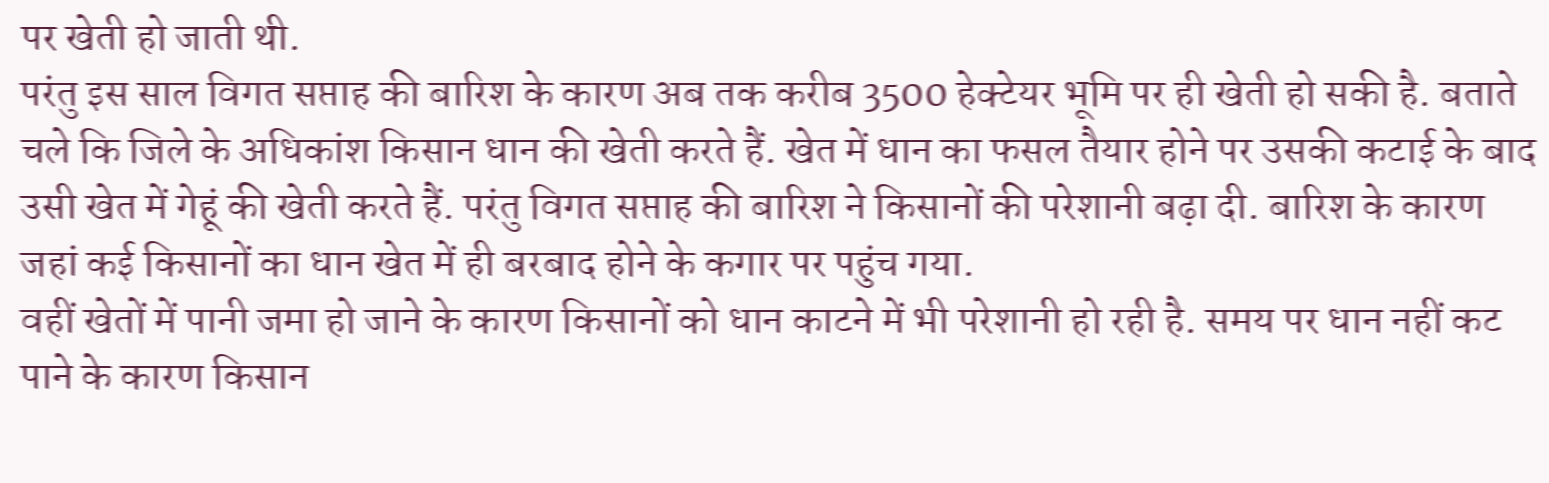पर खेती हो जाती थी.
परंतु इस साल विगत सप्ताह की बारिश के कारण अब तक करीब 3500 हेक्टेयर भूमि पर ही खेती हो सकी है. बताते चले कि जिले के अधिकांश किसान धान की खेती करते हैं. खेत में धान का फसल तैयार होने पर उसकी कटाई के बाद उसी खेत में गेहूं की खेती करते हैं. परंतु विगत सप्ताह की बारिश ने किसानों की परेशानी बढ़ा दी. बारिश के कारण जहां कई किसानों का धान खेत में ही बरबाद होने के कगार पर पहुंच गया.
वहीं खेतों में पानी जमा हो जाने के कारण किसानों को धान काटने में भी परेशानी हो रही है. समय पर धान नहीं कट पाने के कारण किसान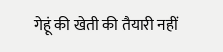गेहूं की खेती की तैयारी नहीं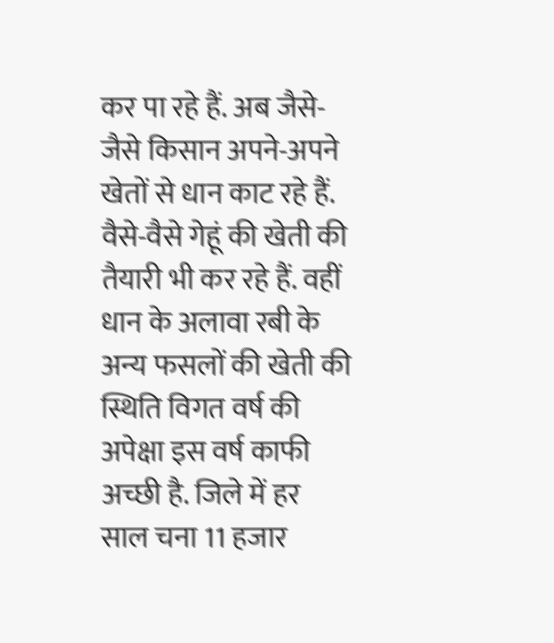कर पा रहे हैं. अब जैसे-जैसे किसान अपने-अपने खेतों से धान काट रहे हैं. वैसे-वैसे गेहूं की खेती की तैयारी भी कर रहे हैं. वहीं धान के अलावा रबी के अन्य फसलों की खेती की स्थिति विगत वर्ष की अपेक्षा इस वर्ष काफी अच्छी है. जिले में हर साल चना 11 हजार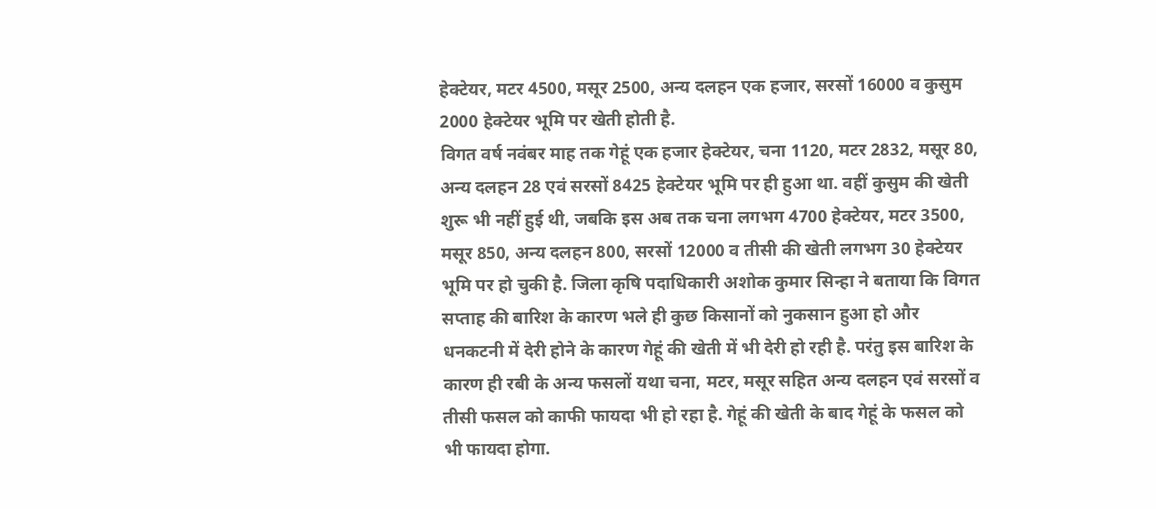हेक्टेयर, मटर 4500, मसूर 2500, अन्य दलहन एक हजार, सरसों 16000 व कुसुम 2000 हेक्टेयर भूमि पर खेती होती है.
विगत वर्ष नवंबर माह तक गेहूं एक हजार हेक्टेयर, चना 1120, मटर 2832, मसूर 80, अन्य दलहन 28 एवं सरसों 8425 हेक्टेयर भूमि पर ही हुआ था. वहीं कुसुम की खेती शुरू भी नहीं हुई थी, जबकि इस अब तक चना लगभग 4700 हेक्टेयर, मटर 3500, मसूर 850, अन्य दलहन 800, सरसों 12000 व तीसी की खेती लगभग 30 हेक्टेयर भूमि पर हो चुकी है. जिला कृषि पदाधिकारी अशोक कुमार सिन्हा ने बताया कि विगत सप्ताह की बारिश के कारण भले ही कुछ किसानों को नुकसान हुआ हो और धनकटनी में देरी होने के कारण गेहूं की खेती में भी देरी हो रही है. परंतु इस बारिश के कारण ही रबी के अन्य फसलों यथा चना, मटर, मसूर सहित अन्य दलहन एवं सरसों व तीसी फसल को काफी फायदा भी हो रहा है. गेहूं की खेती के बाद गेहूं के फसल को भी फायदा होगा.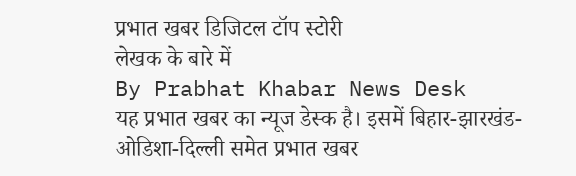प्रभात खबर डिजिटल टॉप स्टोरी
लेखक के बारे में
By Prabhat Khabar News Desk
यह प्रभात खबर का न्यूज डेस्क है। इसमें बिहार-झारखंड-ओडिशा-दिल्ली समेत प्रभात खबर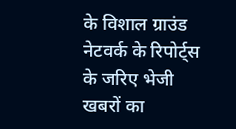के विशाल ग्राउंड नेटवर्क के रिपोर्ट्स के जरिए भेजी खबरों का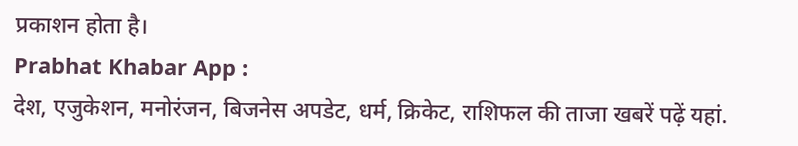प्रकाशन होता है।
Prabhat Khabar App :
देश, एजुकेशन, मनोरंजन, बिजनेस अपडेट, धर्म, क्रिकेट, राशिफल की ताजा खबरें पढ़ें यहां.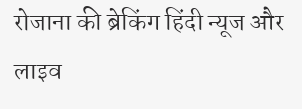रोजाना की ब्रेकिंग हिंदी न्यूज और लाइव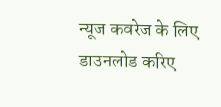न्यूज कवरेज के लिए डाउनलोड करिए